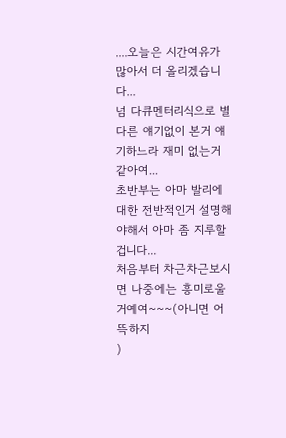....오늘은 시간여유가 많아서 더 올리겠습니다...
넘 다큐멘터리식으로 별다른 얘기없이 본거 얘기하느라 재미 없는거 같아여...
초반부는 아마 발리에대한 전반적인거 설명해야해서 아마 좀 지루할겁니다...
처음부터 차근차근보시면 나중에는 흥미로울거예여~~~(아니면 어뜩하지
)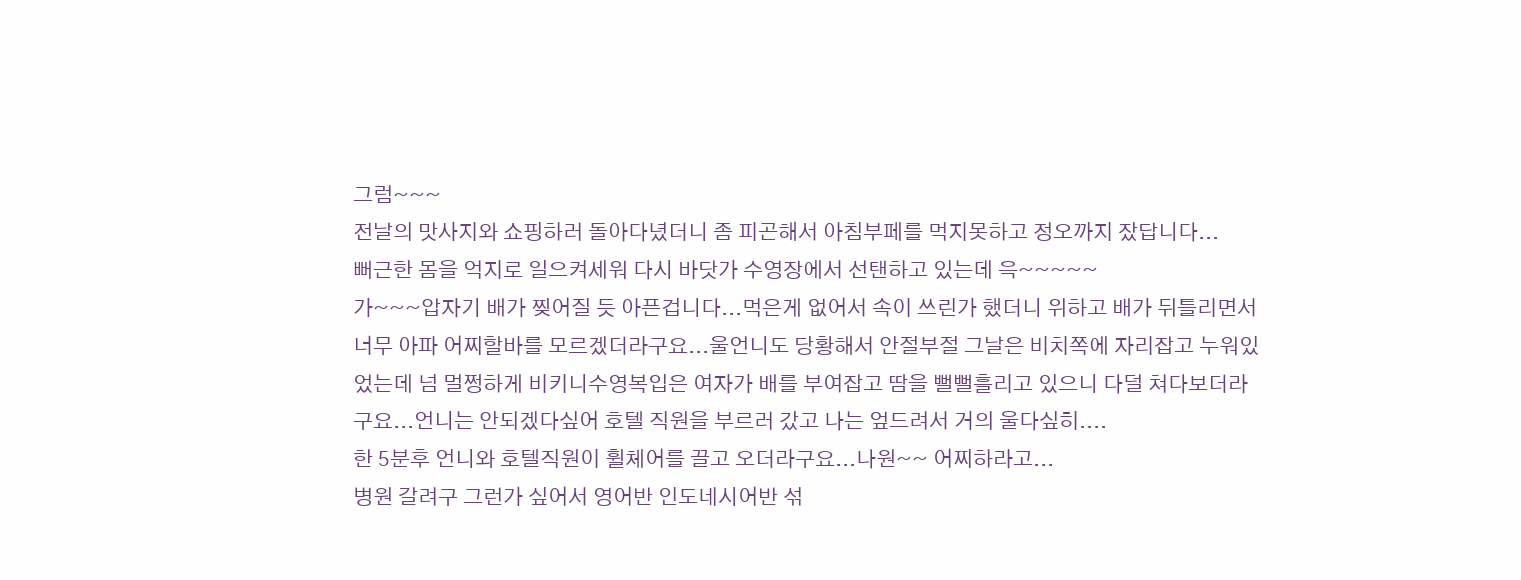그럼~~~
전날의 맛사지와 쇼핑하러 돌아다녔더니 좀 피곤해서 아침부페를 먹지못하고 정오까지 잤답니다...
뻐근한 몸을 억지로 일으켜세워 다시 바닷가 수영장에서 선탠하고 있는데 윽~~~~~
가~~~압자기 배가 찢어질 듯 아픈겁니다...먹은게 없어서 속이 쓰린가 했더니 위하고 배가 뒤틀리면서
너무 아파 어찌할바를 모르겠더라구요...울언니도 당황해서 안절부절 그날은 비치쪽에 자리잡고 누워있
었는데 넘 멀쩡하게 비키니수영복입은 여자가 배를 부여잡고 땀을 뻘뻘흘리고 있으니 다덜 쳐다보더라
구요...언니는 안되겠다싶어 호텔 직원을 부르러 갔고 나는 엎드려서 거의 울다싶히....
한 5분후 언니와 호텔직원이 휠체어를 끌고 오더라구요...나원~~ 어찌하라고...
병원 갈려구 그런가 싶어서 영어반 인도네시어반 섞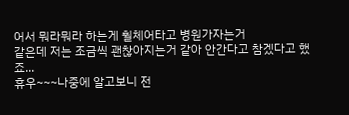어서 뭐라뭐라 하는게 휠체어타고 병원가자는거
같은데 저는 조금씩 괜찮아지는거 같아 안간다고 참겠다고 했죠...
휴우~~~나중에 알고보니 전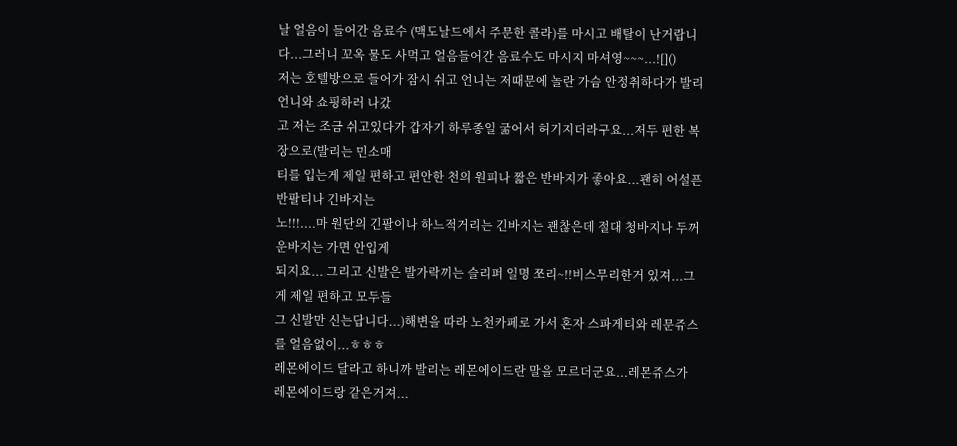날 얼음이 들어간 음료수 (맥도날드에서 주문한 콜라)를 마시고 배탈이 난거랍니다...그러니 꼬옥 물도 사먹고 얼음들어간 음료수도 마시지 마셔영~~~...![]()
저는 호텔방으로 들어가 잠시 쉬고 언니는 저때문에 놀란 가슴 안정취하다가 발리언니와 쇼핑하러 나갔
고 저는 조금 쉬고있다가 갑자기 하루종일 굶어서 허기지더라구요...저두 편한 복장으로(발리는 민소매
티를 입는게 제일 편하고 편안한 천의 원피나 짧은 반바지가 좋아요...괜히 어설픈 반팔티나 긴바지는
노!!!....마 원단의 긴팔이나 하느적거리는 긴바지는 괜찮은데 절대 청바지나 두꺼운바지는 가면 안입게
되지요... 그리고 신발은 발가락끼는 슬리퍼 일명 쪼리~!!비스무리한거 있져...그게 제일 편하고 모두들
그 신발만 신는답니다...)해변을 따라 노천카페로 가서 혼자 스파게티와 레문쥬스를 얼음없이...ㅎㅎㅎ
레몬에이드 달라고 하니까 발리는 레몬에이드란 말을 모르더군요...레몬쥬스가 레몬에이드랑 같은거져...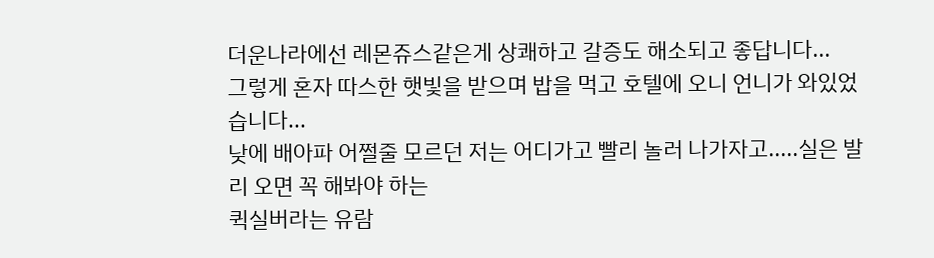더운나라에선 레몬쥬스같은게 상쾌하고 갈증도 해소되고 좋답니다...
그렇게 혼자 따스한 햇빛을 받으며 밥을 먹고 호텔에 오니 언니가 와있었습니다...
낮에 배아파 어쩔줄 모르던 저는 어디가고 빨리 놀러 나가자고.....실은 발리 오면 꼭 해봐야 하는
퀵실버라는 유람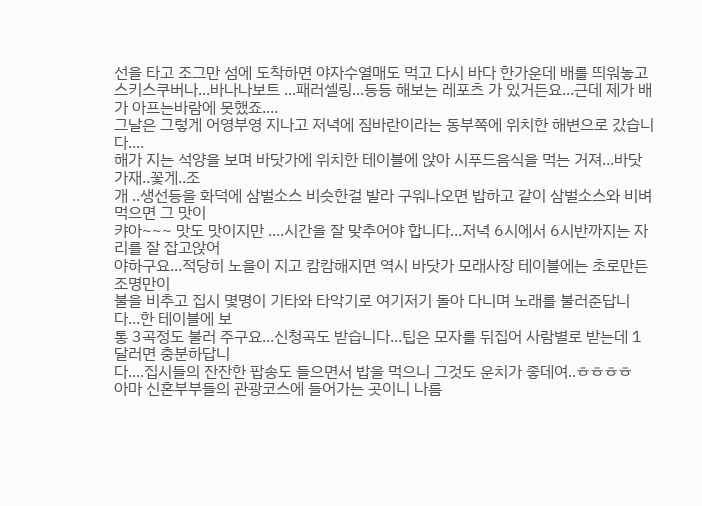선을 타고 조그만 섬에 도착하면 야자수열매도 먹고 다시 바다 한가운데 배를 띄워놓고
스키스쿠버나...바나나보트 ...패러셀링...등등 해보는 레포츠 가 있거든요...근데 제가 배가 아프는바람에 못했죠....
그날은 그렇게 어영부영 지나고 저녁에 짐바란이라는 동부쪽에 위치한 해변으로 갔습니다....
해가 지는 석양을 보며 바닷가에 위치한 테이블에 앉아 시푸드음식을 먹는 거져...바닷가재..꽃게..조
개 ..생선등을 화덕에 삼벌소스 비슷한걸 발라 구워나오면 밥하고 같이 삼벌소스와 비벼먹으면 그 맛이
캬아~~~ 맛도 맛이지만 ....시간을 잘 맞추어야 합니다...저녁 6시에서 6시반까지는 자리를 잘 잡고앉어
야하구요...적당히 노을이 지고 캄캄해지면 역시 바닷가 모래사장 테이블에는 초로만든 조명만이
불을 비추고 집시 몇명이 기타와 타악기로 여기저기 돌아 다니며 노래를 불러준답니다...한 테이블에 보
통 3곡정도 불러 주구요...신청곡도 받습니다...팁은 모자를 뒤집어 사람별로 받는데 1달러면 충분하답니
다....집시들의 잔잔한 팝송도 들으면서 밥을 먹으니 그것도 운치가 좋데여..ㅎㅎㅎㅎ
아마 신혼부부들의 관광코스에 들어가는 곳이니 나름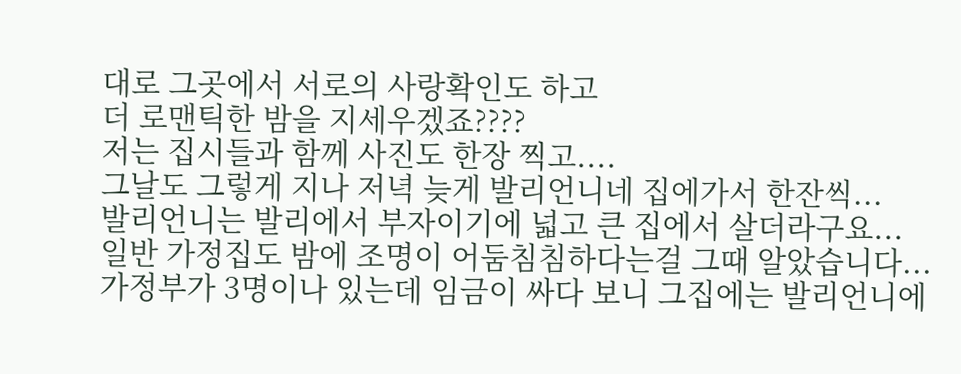대로 그곳에서 서로의 사랑확인도 하고
더 로맨틱한 밤을 지세우겠죠????
저는 집시들과 함께 사진도 한장 찍고....
그날도 그렇게 지나 저녁 늦게 발리언니네 집에가서 한잔씩...
발리언니는 발리에서 부자이기에 넓고 큰 집에서 살더라구요...
일반 가정집도 밤에 조명이 어둠침침하다는걸 그때 알았습니다...
가정부가 3명이나 있는데 임금이 싸다 보니 그집에는 발리언니에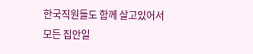한국직원들도 함께 살고있어서
모든 집안일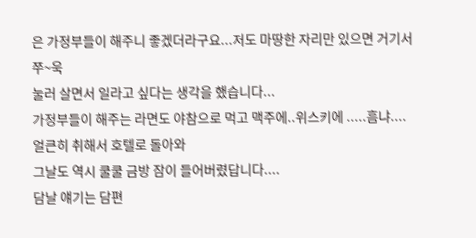은 가정부들이 해주니 좋겠더라구요...저도 마땅한 자리만 있으면 거기서 쭈~욱
눌러 살면서 일라고 싶다는 생각을 했습니다...
가정부들이 해주는 라면도 야참으로 먹고 맥주에..위스키에 .....흠냐....얼큰히 취해서 호텔로 돌아와
그날도 역시 쿨쿨 금방 잠이 들어버렸답니다....
담날 얘기는 담편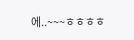에..~~~ㅎㅎㅎㅎ